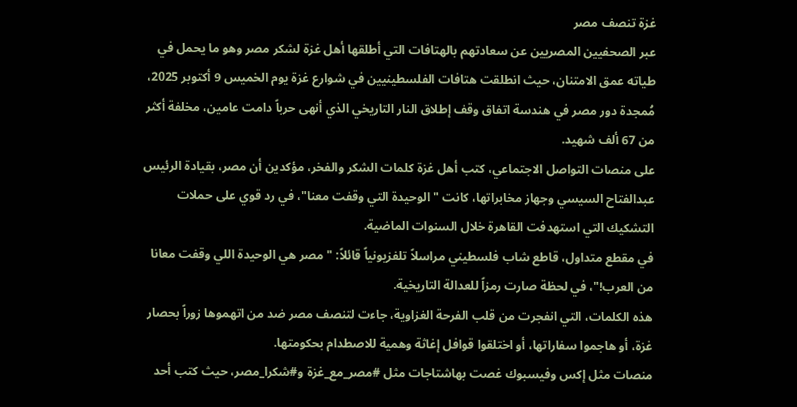غزة تنصف مصر
عبر الصحفيين المصريين عن سعادتهم بالهتافات التي أطلقها أهل غزة لشكر مصر وهو ما يحمل في طياته عمق الامتنان، حيث انطلقت هتافات الفلسطينيين في شوارع غزة يوم الخميس 9 أكتوبر 2025، مُمجدة دور مصر في هندسة اتفاق وقف إطلاق النار التاريخي الذي أنهى حرباً دامت عامين، مخلفة أكثر من 67 ألف شهيد.
على منصات التواصل الاجتماعي، كتب أهل غزة كلمات الشكر والفخر، مؤكدين أن مصر، بقيادة الرئيس عبدالفتاح السيسي وجهاز مخابراتها، كانت "الوحيدة التي وقفت معنا"، في رد قوي على حملات التشكيك التي استهدفت القاهرة خلال السنوات الماضية.
في مقطع متداول، قاطع شاب فلسطيني مراسلاً تلفزيونياً قائلاً: "مصر هي الوحيدة اللي وقفت معانا من العرب!"، في لحظة صارت رمزاً للعدالة التاريخية.
هذه الكلمات، التي انفجرت من قلب الفرحة الغزاوية، جاءت لتنصف مصر ضد من اتهموها زوراً بحصار غزة، أو هاجموا سفاراتها، أو اختلقوا قوافل إغاثة وهمية للاصطدام بحكومتها.
منصات مثل إكس وفيسبوك غصت بهاشتاجات مثل #مصر_مع_غزة و#شكرا_مصر، حيث كتب أحد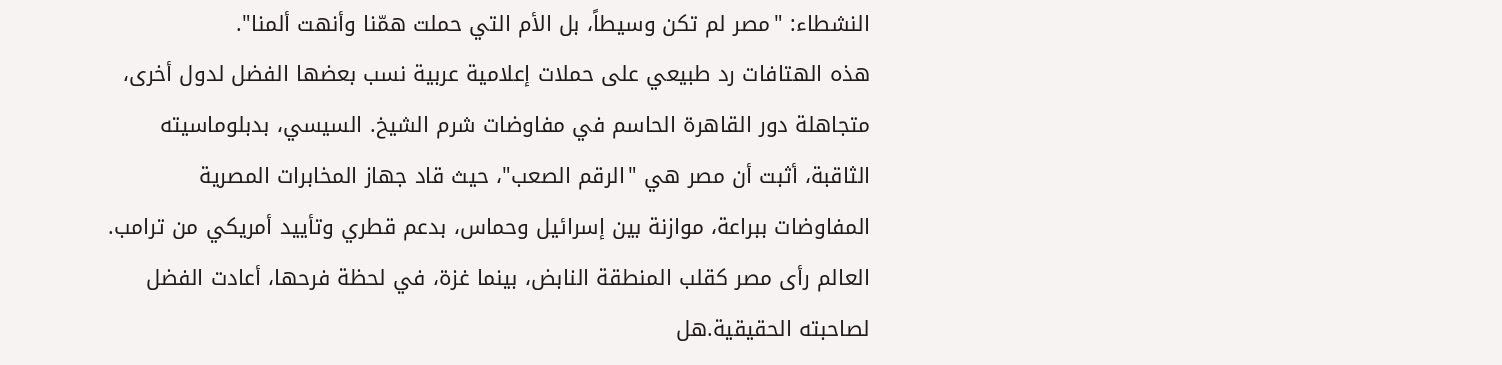النشطاء: "مصر لم تكن وسيطاً، بل الأم التي حملت همّنا وأنهت ألمنا".
هذه الهتافات رد طبيعي على حملات إعلامية عربية نسب بعضها الفضل لدول أخرى، متجاهلة دور القاهرة الحاسم في مفاوضات شرم الشيخ. السيسي، بدبلوماسيته الثاقبة، أثبت أن مصر هي "الرقم الصعب"، حيث قاد جهاز المخابرات المصرية المفاوضات ببراعة، موازنة بين إسرائيل وحماس، بدعم قطري وتأييد أمريكي من ترامب. العالم رأى مصر كقلب المنطقة النابض، بينما غزة، في لحظة فرحها، أعادت الفضل لصاحبته الحقيقية.هل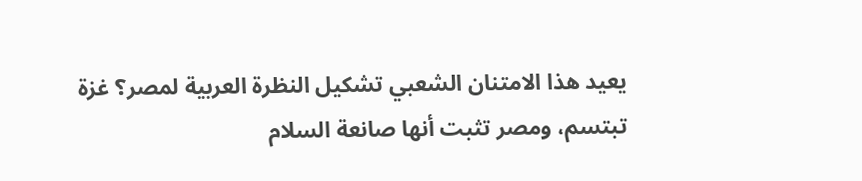يعيد هذا الامتنان الشعبي تشكيل النظرة العربية لمصر؟ غزة تبتسم، ومصر تثبت أنها صانعة السلام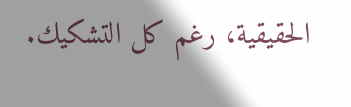الحقيقية، رغم كل التشكيك.